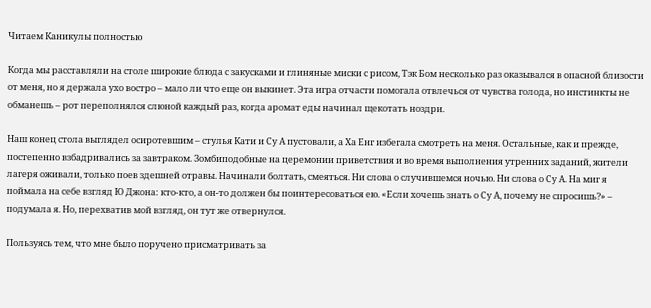Читаем Каникулы полностью

Когда мы расставляли на столе широкие блюда с закусками и глиняные миски с рисом, Тэк Бом несколько раз оказывался в опасной близости от меня, но я держала ухо востро – мало ли что еще он выкинет. Эта игра отчасти помогала отвлечься от чувства голода, но инстинкты не обманешь – рот переполнялся слюной каждый раз, когда аромат еды начинал щекотать ноздри.

Наш конец стола выглядел осиротевшим – стулья Кати и Су А пустовали, а Ха Енг избегала смотреть на меня. Остальные, как и прежде, постепенно взбадривались за завтраком. Зомбиподобные на церемонии приветствия и во время выполнения утренних заданий, жители лагеря оживали, только поев здешней отравы. Начинали болтать, смеяться. Ни слова о случившемся ночью. Ни слова о Су А. На миг я поймала на себе взгляд Ю Джона: кто-кто, а он-то должен бы поинтересоваться ею. «Если хочешь знать о Су А, почему не спросишь?» – подумала я. Но, перехватив мой взгляд, он тут же отвернулся.

Пользуясь тем, что мне было поручено присматривать за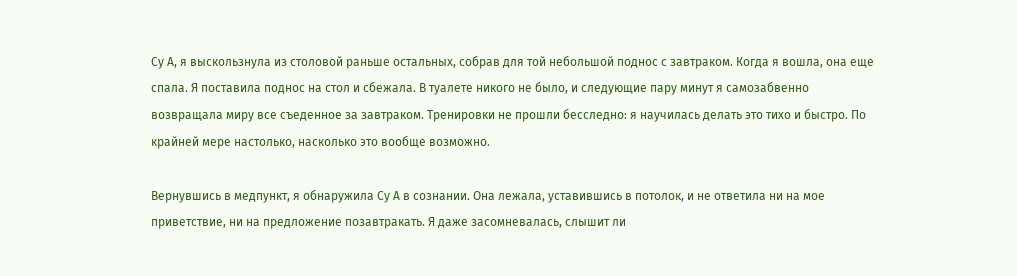Су А, я выскользнула из столовой раньше остальных, собрав для той небольшой поднос с завтраком. Когда я вошла, она еще спала. Я поставила поднос на стол и сбежала. В туалете никого не было, и следующие пару минут я самозабвенно возвращала миру все съеденное за завтраком. Тренировки не прошли бесследно: я научилась делать это тихо и быстро. По крайней мере настолько, насколько это вообще возможно.

Вернувшись в медпункт, я обнаружила Су А в сознании. Она лежала, уставившись в потолок, и не ответила ни на мое приветствие, ни на предложение позавтракать. Я даже засомневалась, слышит ли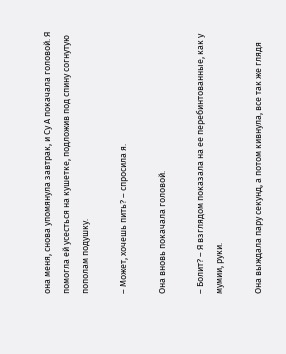она меня, снова упомянула завтрак, и Су А покачала головой. Я помогла ей усесться на кушетке, подложив под спину согнутую пополам подушку.

– Может, хочешь пить? – спросила я.

Она вновь покачала головой.

– Болит? – Я взглядом показала на ее перебинтованные, как у мумии, руки.

Она выждала пару секунд, а потом кивнула, все так же глядя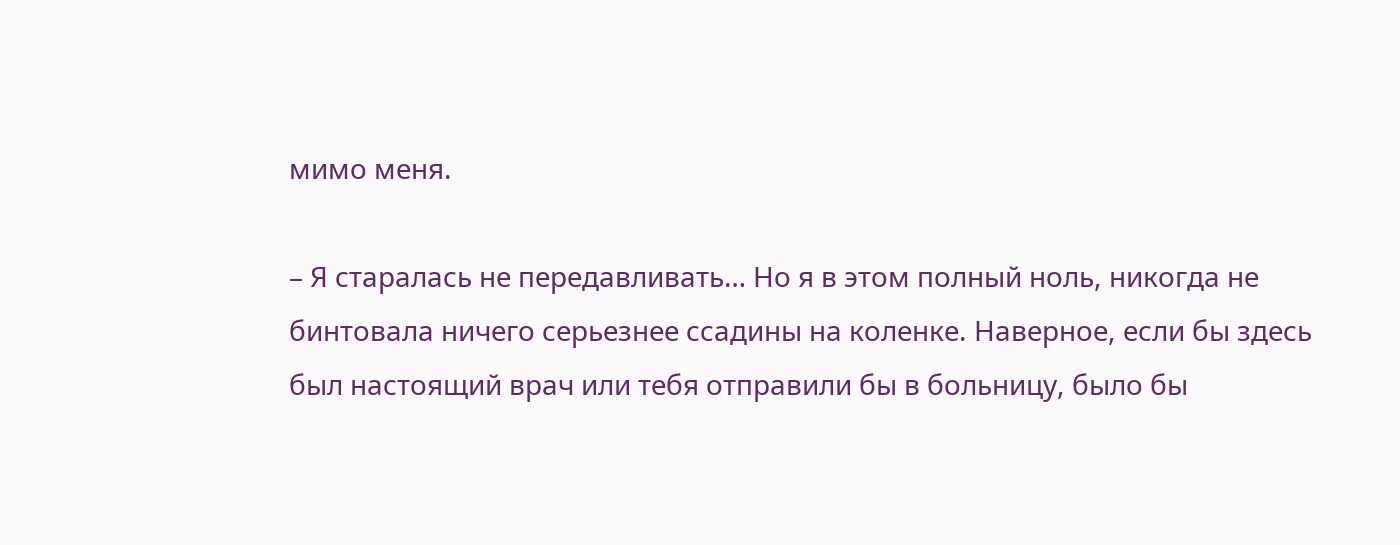мимо меня.

– Я старалась не передавливать… Но я в этом полный ноль, никогда не бинтовала ничего серьезнее ссадины на коленке. Наверное, если бы здесь был настоящий врач или тебя отправили бы в больницу, было бы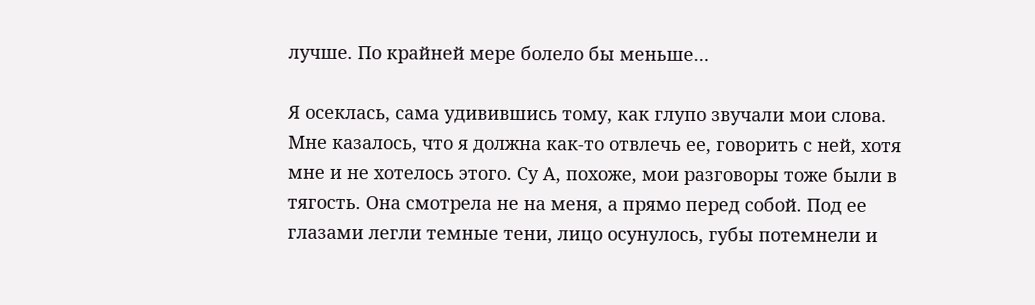лучше. По крайней мере болело бы меньше…

Я осеклась, сама удивившись тому, как глупо звучали мои слова. Мне казалось, что я должна как-то отвлечь ее, говорить с ней, хотя мне и не хотелось этого. Су А, похоже, мои разговоры тоже были в тягость. Она смотрела не на меня, а прямо перед собой. Под ее глазами легли темные тени, лицо осунулось, губы потемнели и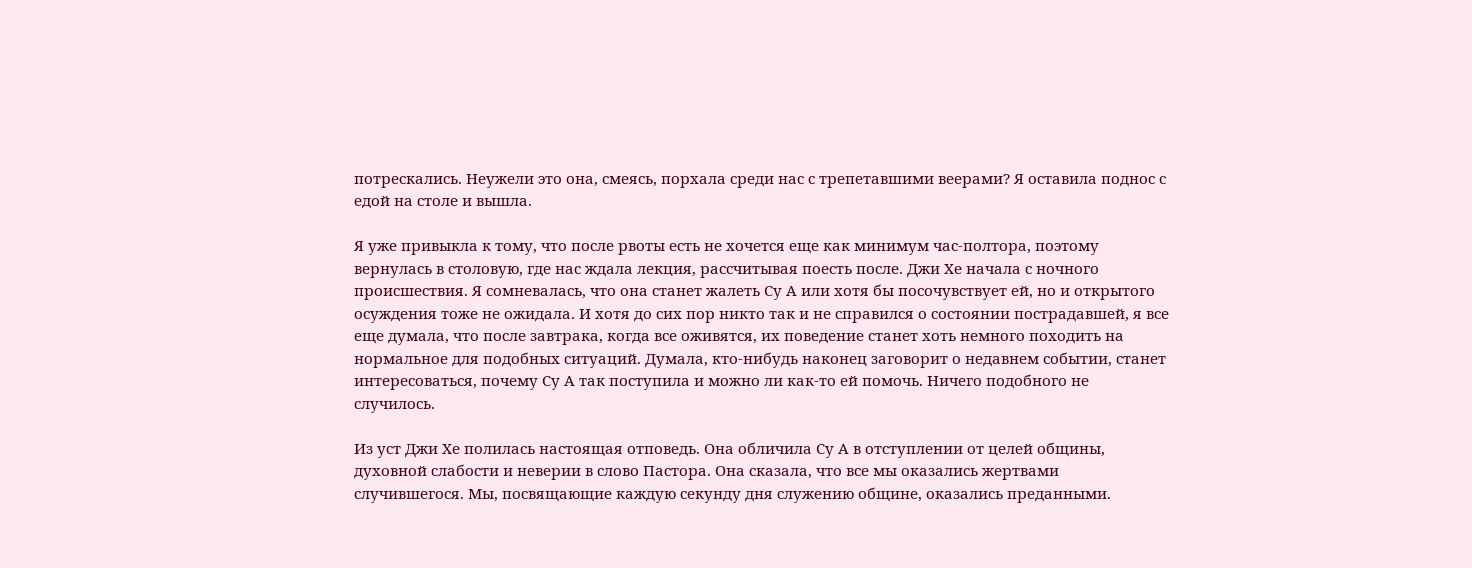потрескались. Неужели это она, смеясь, порхала среди нас с трепетавшими веерами? Я оставила поднос с едой на столе и вышла.

Я уже привыкла к тому, что после рвоты есть не хочется еще как минимум час-полтора, поэтому вернулась в столовую, где нас ждала лекция, рассчитывая поесть после. Джи Хе начала с ночного происшествия. Я сомневалась, что она станет жалеть Су А или хотя бы посочувствует ей, но и открытого осуждения тоже не ожидала. И хотя до сих пор никто так и не справился о состоянии пострадавшей, я все еще думала, что после завтрака, когда все оживятся, их поведение станет хоть немного походить на нормальное для подобных ситуаций. Думала, кто-нибудь наконец заговорит о недавнем событии, станет интересоваться, почему Су А так поступила и можно ли как-то ей помочь. Ничего подобного не случилось.

Из уст Джи Хе полилась настоящая отповедь. Она обличила Су А в отступлении от целей общины, духовной слабости и неверии в слово Пастора. Она сказала, что все мы оказались жертвами случившегося. Мы, посвящающие каждую секунду дня служению общине, оказались преданными.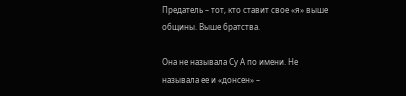Предатель – тот, кто ставит свое «я» выше общины. Выше братства.

Она не называла Су А по имени. Не называла ее и «донсен» –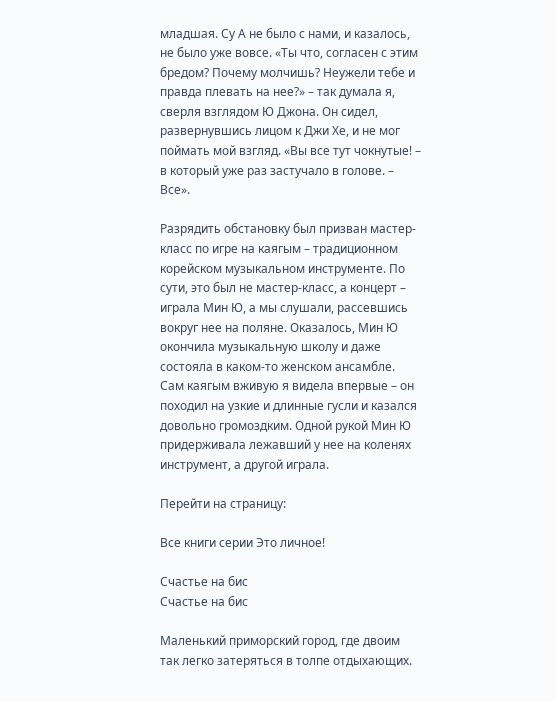младшая. Су А не было с нами, и казалось, не было уже вовсе. «Ты что, согласен с этим бредом? Почему молчишь? Неужели тебе и правда плевать на нее?» – так думала я, сверля взглядом Ю Джона. Он сидел, развернувшись лицом к Джи Хе, и не мог поймать мой взгляд. «Вы все тут чокнутые! – в который уже раз застучало в голове. – Все».

Разрядить обстановку был призван мастер-класс по игре на каягым – традиционном корейском музыкальном инструменте. По сути, это был не мастер-класс, а концерт – играла Мин Ю, а мы слушали, рассевшись вокруг нее на поляне. Оказалось, Мин Ю окончила музыкальную школу и даже состояла в каком-то женском ансамбле. Сам каягым вживую я видела впервые – он походил на узкие и длинные гусли и казался довольно громоздким. Одной рукой Мин Ю придерживала лежавший у нее на коленях инструмент, а другой играла.

Перейти на страницу:

Все книги серии Это личное!

Счастье на бис
Счастье на бис

Маленький приморский город, где двоим так легко затеряться в толпе отдыхающих.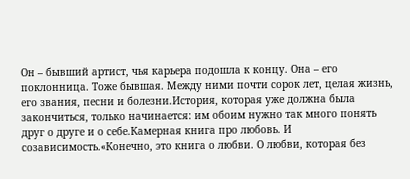Он – бывший артист, чья карьера подошла к концу. Она – его поклонница. Тоже бывшая. Между ними почти сорок лет, целая жизнь, его звания, песни и болезни.История, которая уже должна была закончиться, только начинается: им обоим нужно так много понять друг о друге и о себе.Камерная книга про любовь. И созависимость.«Конечно, это книга о любви. О любви, которая без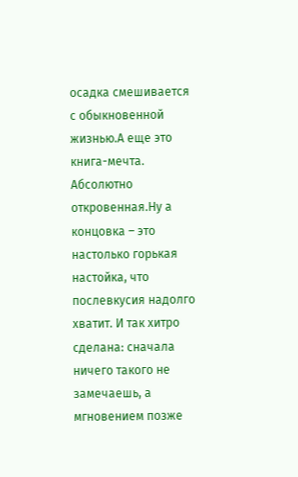осадка смешивается с обыкновенной жизнью.А еще это книга-мечта. Абсолютно откровенная.Ну а концовка – это настолько горькая настойка, что послевкусия надолго хватит. И так хитро сделана: сначала ничего такого не замечаешь, а мгновением позже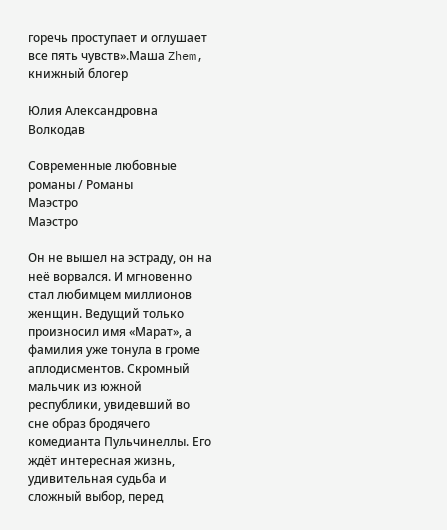горечь проступает и оглушает все пять чувств».Маша Zhem, книжный блогер

Юлия Александровна Волкодав

Современные любовные романы / Романы
Маэстро
Маэстро

Он не вышел на эстраду, он на неё ворвался. И мгновенно стал любимцем миллионов женщин. Ведущий только произносил имя «Марат», а фамилия уже тонула в громе аплодисментов. Скромный мальчик из южной республики, увидевший во сне образ бродячего комедианта Пульчинеллы. Его ждёт интересная жизнь, удивительная судьба и сложный выбор, перед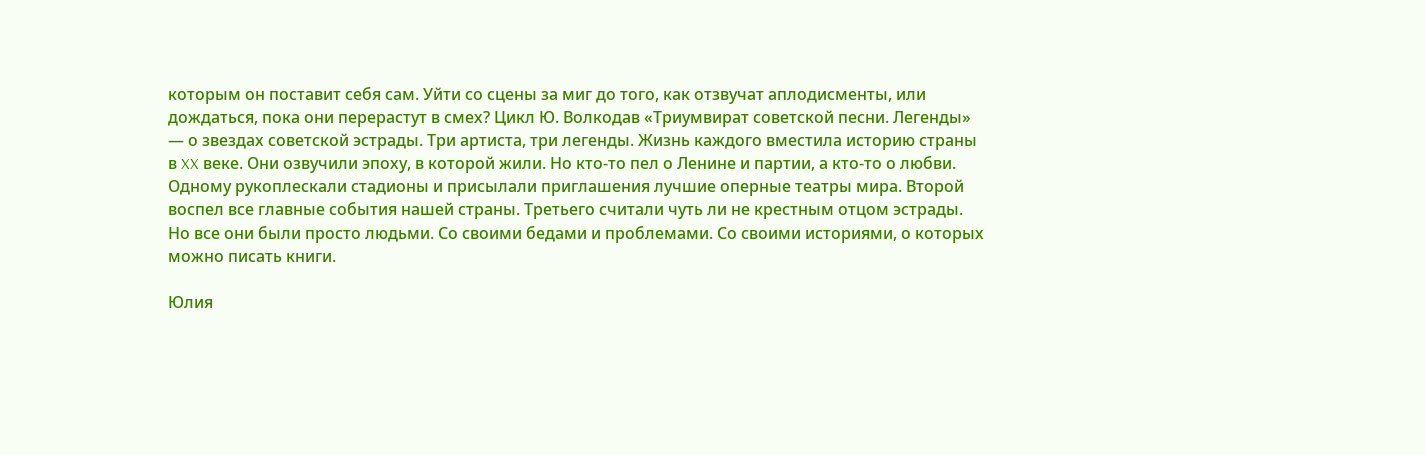которым он поставит себя сам. Уйти со сцены за миг до того, как отзвучат аплодисменты, или дождаться, пока они перерастут в смех? Цикл Ю. Волкодав «Триумвират советской песни. Легенды» — о звездах советской эстрады. Три артиста, три легенды. Жизнь каждого вместила историю страны в XX веке. Они озвучили эпоху, в которой жили. Но кто-то пел о Ленине и партии, а кто-то о любви. Одному рукоплескали стадионы и присылали приглашения лучшие оперные театры мира. Второй воспел все главные события нашей страны. Третьего считали чуть ли не крестным отцом эстрады. Но все они были просто людьми. Со своими бедами и проблемами. Со своими историями, о которых можно писать книги.

Юлия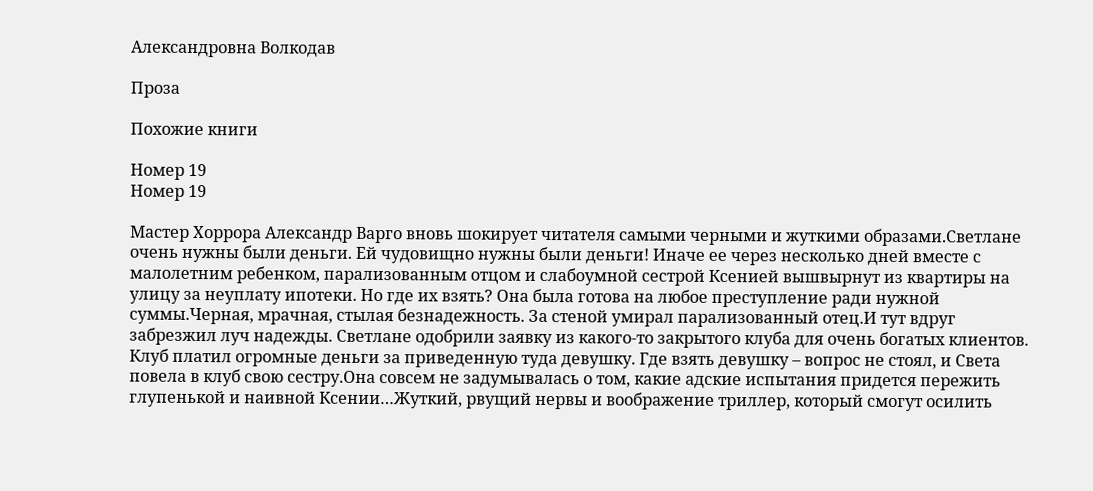Александровна Волкодав

Проза

Похожие книги

Номер 19
Номер 19

Мастер Хоррора Александр Варго вновь шокирует читателя самыми черными и жуткими образами.Светлане очень нужны были деньги. Ей чудовищно нужны были деньги! Иначе ее через несколько дней вместе с малолетним ребенком, парализованным отцом и слабоумной сестрой Ксенией вышвырнут из квартиры на улицу за неуплату ипотеки. Но где их взять? Она была готова на любое преступление ради нужной суммы.Черная, мрачная, стылая безнадежность. За стеной умирал парализованный отец.И тут вдруг забрезжил луч надежды. Светлане одобрили заявку из какого-то закрытого клуба для очень богатых клиентов. Клуб платил огромные деньги за приведенную туда девушку. Где взять девушку – вопрос не стоял, и Света повела в клуб свою сестру.Она совсем не задумывалась о том, какие адские испытания придется пережить глупенькой и наивной Ксении…Жуткий, рвущий нервы и воображение триллер, который смогут осилить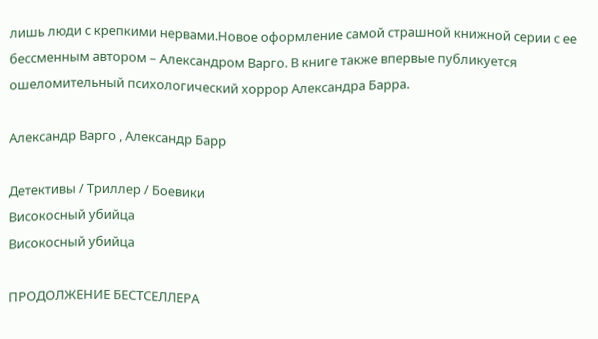лишь люди с крепкими нервами.Новое оформление самой страшной книжной серии с ее бессменным автором – Александром Варго. В книге также впервые публикуется ошеломительный психологический хоррор Александра Барра.

Александр Варго , Александр Барр

Детективы / Триллер / Боевики
Високосный убийца
Високосный убийца

ПРОДОЛЖЕНИЕ БЕСТСЕЛЛЕРА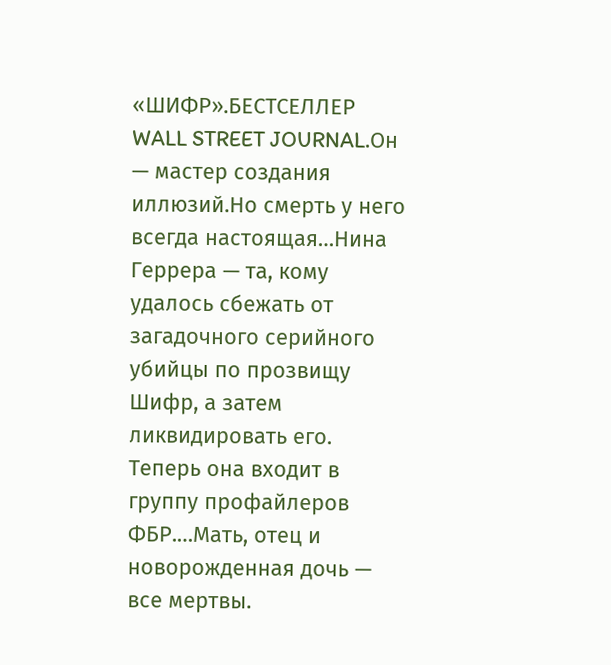«ШИФР».БЕСТСЕЛЛЕР WALL STREET JOURNAL.Он — мастер создания иллюзий.Но смерть у него всегда настоящая…Нина Геррера — та, кому удалось сбежать от загадочного серийного убийцы по прозвищу Шифр, а затем ликвидировать его. Теперь она входит в группу профайлеров ФБР.…Мать, отец и новорожденная дочь — все мертвы.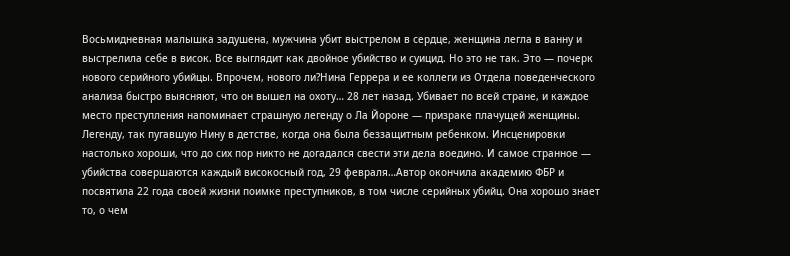Восьмидневная малышка задушена, мужчина убит выстрелом в сердце, женщина легла в ванну и выстрелила себе в висок. Все выглядит как двойное убийство и суицид. Но это не так. Это — почерк нового серийного убийцы. Впрочем, нового ли?Нина Геррера и ее коллеги из Отдела поведенческого анализа быстро выясняют, что он вышел на охоту… 28 лет назад. Убивает по всей стране, и каждое место преступления напоминает страшную легенду о Ла Йороне — призраке плачущей женщины. Легенду, так пугавшую Нину в детстве, когда она была беззащитным ребенком. Инсценировки настолько хороши, что до сих пор никто не догадался свести эти дела воедино. И самое странное — убийства совершаются каждый високосный год, 29 февраля…Автор окончила академию ФБР и посвятила 22 года своей жизни поимке преступников, в том числе серийных убийц. Она хорошо знает то, о чем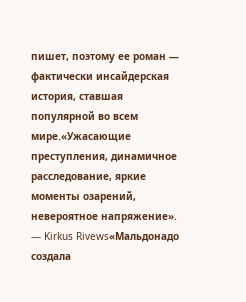пишет, поэтому ее роман — фактически инсайдерская история, ставшая популярной во всем мире.«Ужасающие преступления, динамичное расследование, яркие моменты озарений, невероятное напряжение». — Kirkus Rivews«Мальдонадо создала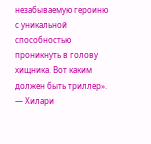незабываемую героиню с уникальной способностью проникнуть в голову хищника. Вот каким должен быть триллер». — Хилари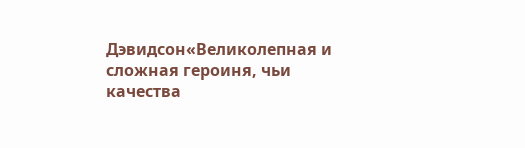Дэвидсон«Великолепная и сложная героиня, чьи качества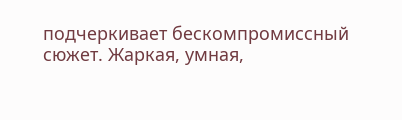подчеркивает бескомпромиссный сюжет. Жаркая, умная,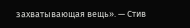захватывающая вещь». — Стив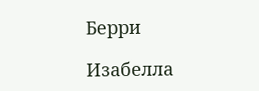Берри

Изабелла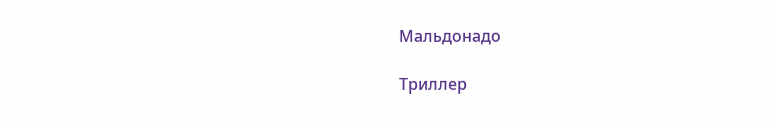Мальдонадо

Триллер